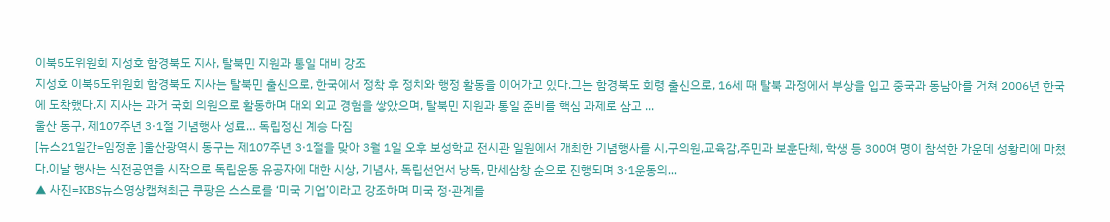이북5도위원회 지성호 함경북도 지사, 탈북민 지원과 통일 대비 강조
지성호 이북5도위원회 함경북도 지사는 탈북민 출신으로, 한국에서 정착 후 정치와 행정 활동을 이어가고 있다.그는 함경북도 회령 출신으로, 16세 때 탈북 과정에서 부상을 입고 중국과 동남아를 거쳐 2006년 한국에 도착했다.지 지사는 과거 국회 의원으로 활동하며 대외 외교 경험을 쌓았으며, 탈북민 지원과 통일 준비를 핵심 과제로 삼고 ...
울산 동구, 제107주년 3·1절 기념행사 성료… 독립정신 계승 다짐
[뉴스21일간=임정훈 ]울산광역시 동구는 제107주년 3·1절을 맞아 3월 1일 오후 보성학교 전시관 일원에서 개최한 기념행사를 시,구의원,교육감,주민과 보훈단체, 학생 등 300여 명이 참석한 가운데 성황리에 마쳤다.이날 행사는 식전공연을 시작으로 독립운동 유공자에 대한 시상, 기념사, 독립선언서 낭독, 만세삼창 순으로 진행되며 3·1운동의...
▲ 사진=KBS뉴스영상캡쳐최근 쿠팡은 스스로를 ‘미국 기업’이라고 강조하며 미국 정·관계를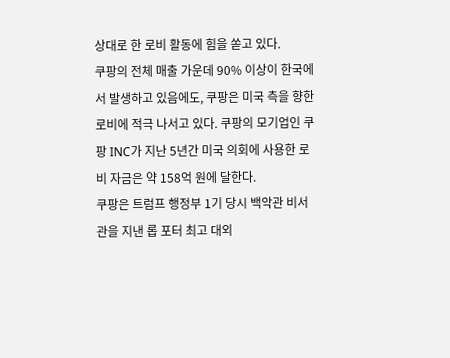상대로 한 로비 활동에 힘을 쏟고 있다.
쿠팡의 전체 매출 가운데 90% 이상이 한국에서 발생하고 있음에도, 쿠팡은 미국 측을 향한 로비에 적극 나서고 있다. 쿠팡의 모기업인 쿠팡 INC가 지난 5년간 미국 의회에 사용한 로비 자금은 약 158억 원에 달한다.
쿠팡은 트럼프 행정부 1기 당시 백악관 비서관을 지낸 롭 포터 최고 대외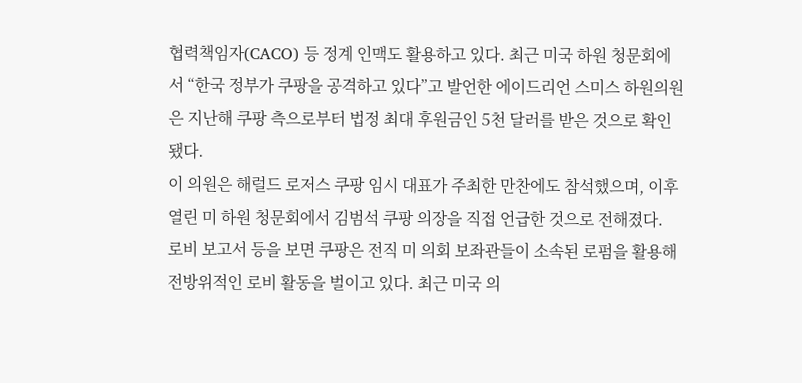협력책임자(CACO) 등 정계 인맥도 활용하고 있다. 최근 미국 하원 청문회에서 “한국 정부가 쿠팡을 공격하고 있다”고 발언한 에이드리언 스미스 하원의원은 지난해 쿠팡 측으로부터 법정 최대 후원금인 5천 달러를 받은 것으로 확인됐다.
이 의원은 해럴드 로저스 쿠팡 임시 대표가 주최한 만찬에도 참석했으며, 이후 열린 미 하원 청문회에서 김범석 쿠팡 의장을 직접 언급한 것으로 전해졌다.
로비 보고서 등을 보면 쿠팡은 전직 미 의회 보좌관들이 소속된 로펌을 활용해 전방위적인 로비 활동을 벌이고 있다. 최근 미국 의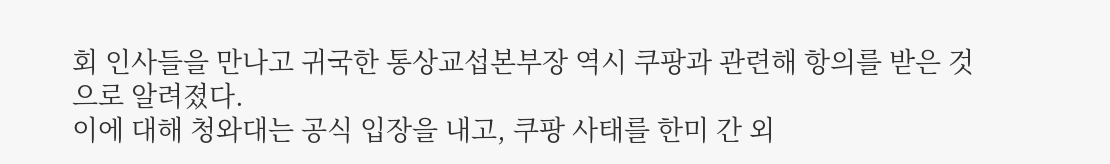회 인사들을 만나고 귀국한 통상교섭본부장 역시 쿠팡과 관련해 항의를 받은 것으로 알려졌다.
이에 대해 청와대는 공식 입장을 내고, 쿠팡 사태를 한미 간 외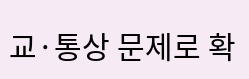교·통상 문제로 확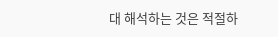대 해석하는 것은 적절하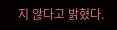지 않다고 밝혔다.